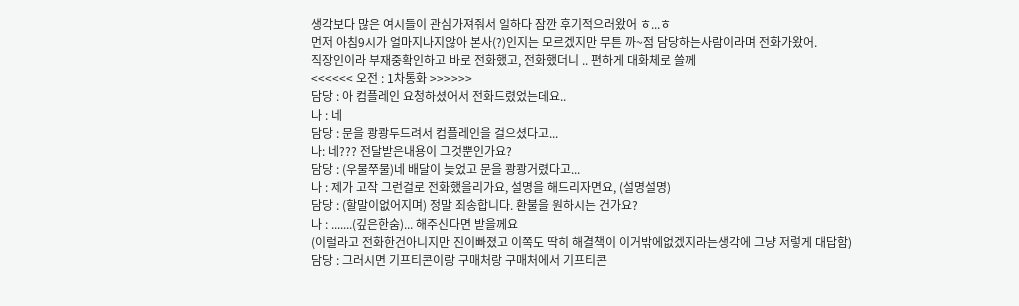생각보다 많은 여시들이 관심가져줘서 일하다 잠깐 후기적으러왔어 ㅎ...ㅎ
먼저 아침9시가 얼마지나지않아 본사(?)인지는 모르겠지만 무튼 까~점 담당하는사람이라며 전화가왔어.
직장인이라 부재중확인하고 바로 전화했고, 전화했더니 .. 편하게 대화체로 쓸께
<<<<<< 오전 : 1차통화 >>>>>>
담당 : 아 컴플레인 요청하셨어서 전화드렸었는데요..
나 : 네
담당 : 문을 쾅쾅두드려서 컴플레인을 걸으셨다고...
나: 네??? 전달받은내용이 그것뿐인가요?
담당 : (우물쭈물)네 배달이 늦었고 문을 쾅쾅거렸다고...
나 : 제가 고작 그런걸로 전화했을리가요, 설명을 해드리자면요, (설명설명)
담당 : (할말이없어지며) 정말 죄송합니다. 환불을 원하시는 건가요?
나 : .......(깊은한숨)... 해주신다면 받을께요
(이럴라고 전화한건아니지만 진이빠졌고 이쪽도 딱히 해결책이 이거밖에없겠지라는생각에 그냥 저렇게 대답함)
담당 : 그러시면 기프티콘이랑 구매처랑 구매처에서 기프티콘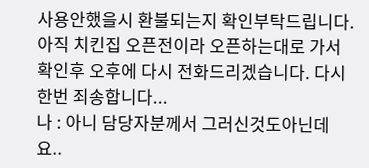사용안했을시 환불되는지 확인부탁드립니다.
아직 치킨집 오픈전이라 오픈하는대로 가서 확인후 오후에 다시 전화드리겠습니다. 다시 한번 죄송합니다...
나 : 아니 담당자분께서 그러신것도아닌데요..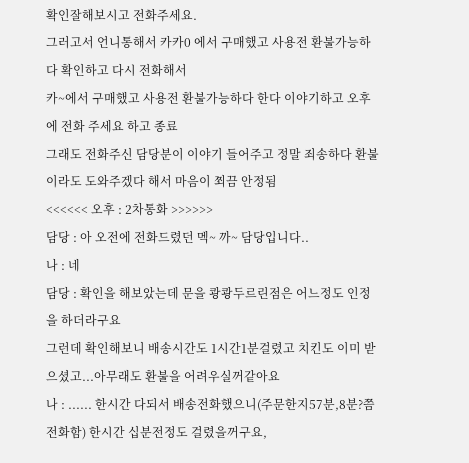확인잘해보시고 전화주세요.
그러고서 언니통해서 카카0 에서 구매했고 사용전 환불가능하다 확인하고 다시 전화해서
카~에서 구매했고 사용전 환불가능하다 한다 이야기하고 오후에 전화 주세요 하고 종료
그래도 전화주신 담당분이 이야기 들어주고 정말 죄송하다 환불이라도 도와주겠다 해서 마음이 쬐끔 안정됨
<<<<<< 오후 : 2차통화 >>>>>>
담당 : 아 오전에 전화드렸던 멕~ 까~ 담당입니다..
나 : 네
담당 : 확인을 해보았는데 문을 쾅쾅두르린점은 어느정도 인정을 하더라구요
그런데 확인해보니 배송시간도 1시간1분걸렸고 치킨도 이미 받으셨고...아무래도 환불을 어려우실꺼같아요
나 : ...... 한시간 다되서 배송전화했으니(주문한지57분,8분?쯤 전화함) 한시간 십분전정도 걸렸을꺼구요,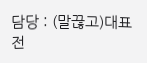담당 : (말끊고)대표전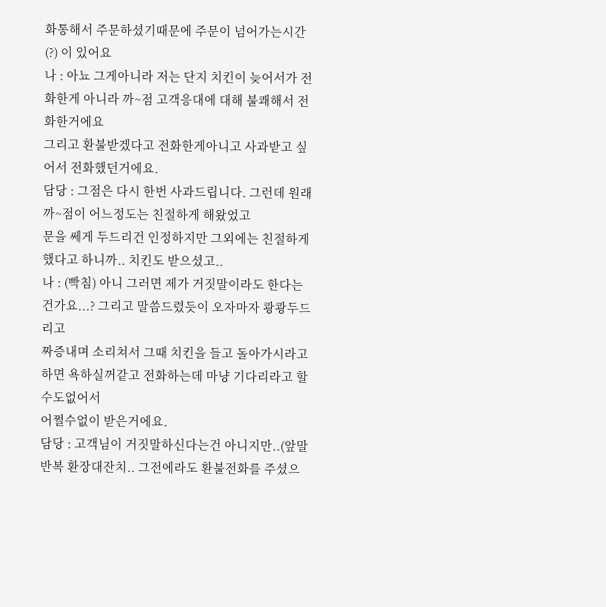화통해서 주문하셨기때문에 주문이 넘어가는시간(?) 이 있어요
나 : 아뇨 그게아니라 저는 단지 치킨이 늦어서가 전화한게 아니라 까~점 고객응대에 대해 불쾌해서 전화한거에요
그리고 환불받겠다고 전화한게아니고 사과받고 싶어서 전화했던거에요.
담당 : 그점은 다시 한번 사과드립니다. 그런데 원래 까~점이 어느정도는 친절하게 해왔었고
문을 쎄게 두드리건 인정하지만 그외에는 친절하게 했다고 하니까.. 치킨도 받으셨고..
나 : (빡침) 아니 그러면 제가 거짓말이라도 한다는건가요...? 그리고 말씀드렸듯이 오자마자 쾅쾅두드리고
짜증내며 소리쳐서 그때 치킨을 들고 돌아가시라고하면 욕하실꺼같고 전화하는데 마냥 기다리라고 할수도없어서
어쩔수없이 받은거에요.
담당 : 고객님이 거짓말하신다는건 아니지만..(앞말 반복 환장대잔치.. 그전에라도 환불전화를 주셨으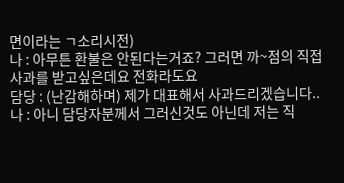면이라는 ㄱ소리시전)
나 : 아무튼 환불은 안된다는거죠? 그러면 까~점의 직접사과를 받고싶은데요 전화라도요
담당 : (난감해하며) 제가 대표해서 사과드리겠습니다..
나 : 아니 담당자분께서 그러신것도 아닌데 저는 직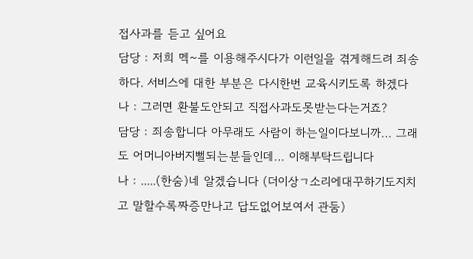접사과를 듣고 싶어요
담당 : 저희 멕~를 이용해주시다가 이런일을 겪게해드려 죄송하다. 서비스에 대한 부분은 다시한번 교육시키도록 하겠다
나 : 그러면 환불도안되고 직접사과도못받는다는거죠?
담당 : 죄송합니다 아무래도 사람이 하는일이다보니까… 그래도 어머니아버지뻘되는분들인데… 이해부탁드립니다
나 : .....(한숨)네 알겠습니다 (더이상ㄱ소리에대꾸하기도지치고 말할수록짜증만나고 답도없어보여서 관둠)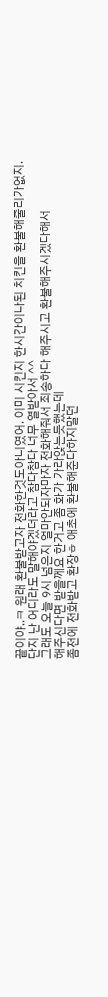끝이야..ㅋ 원래 환불받고자 전화한것도아니였어. 이미 시킨지 한시간이나된 치킨을 환불해줄리가없지.
단지 난 어디라도 말해야겠더라고 참다참다 너무 열받아서 ^^
그래도 오늘 9시 넘은지 얼마안되자마자 전화해줘서 죄송하다 해주시고 환불해주시겠다해서
해주신다면 받을께요 한거고 좀 화가 가라앉는듯했는데
좀전에 전화받고 환장ㅎ 애초에 환불해준다하지말던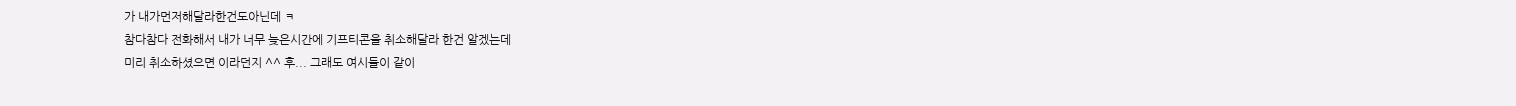가 내가먼저해달라한건도아닌데 ㅋ
참다참다 전화해서 내가 너무 늦은시간에 기프티콘을 취소해달라 한건 알겠는데
미리 취소하셨으면 이라던지 ^^ 후... 그래도 여시들이 같이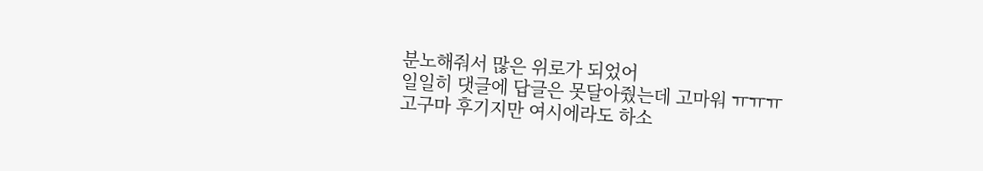분노해줘서 많은 위로가 되었어
일일히 댓글에 답글은 못달아줬는데 고마워 ㅠㅠㅠ
고구마 후기지만 여시에라도 하소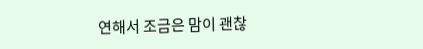연해서 조금은 맘이 괜찮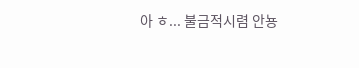아 ㅎ... 불금적시렴 안뇽